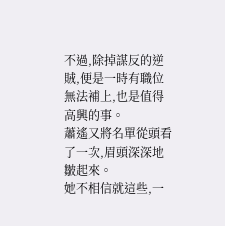不過,除掉謀反的逆賊,便是一時有職位無法補上,也是值得高興的事。
蕭遙又將名單從頭看了一次,眉頭深深地皺起來。
她不相信就這些,一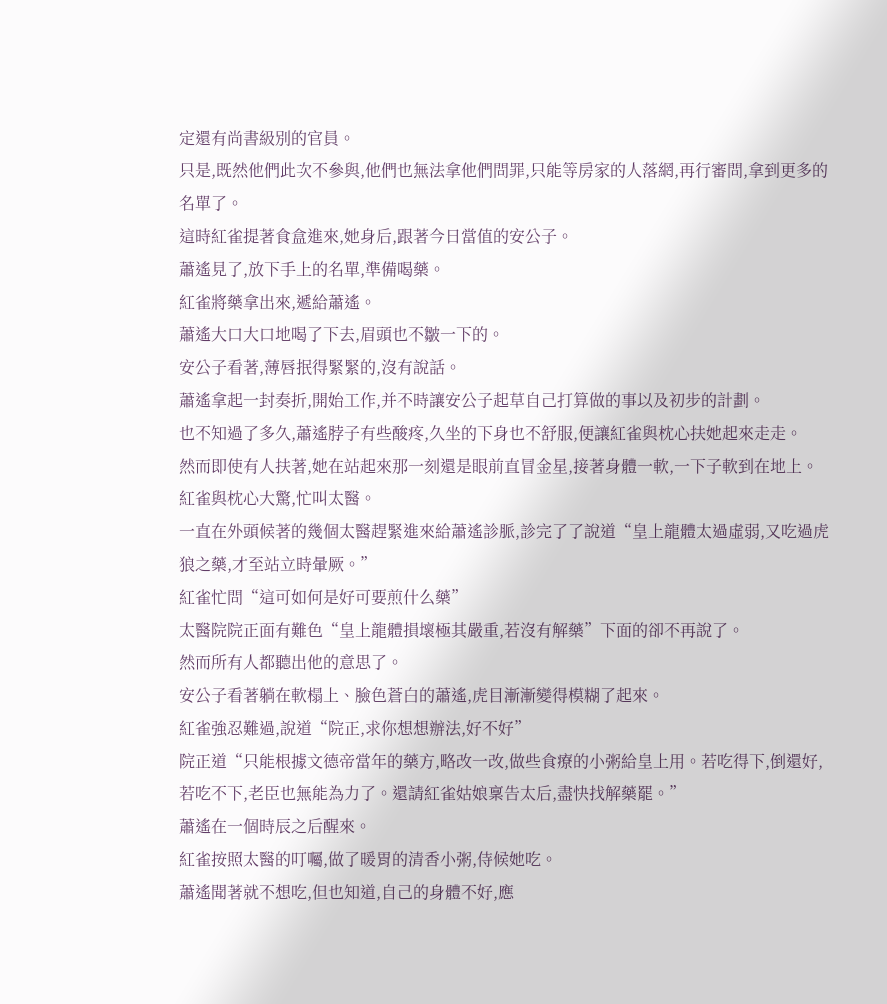定還有尚書級別的官員。
只是,既然他們此次不參與,他們也無法拿他們問罪,只能等房家的人落網,再行審問,拿到更多的名單了。
這時紅雀提著食盒進來,她身后,跟著今日當值的安公子。
蕭遙見了,放下手上的名單,準備喝藥。
紅雀將藥拿出來,遞給蕭遙。
蕭遙大口大口地喝了下去,眉頭也不皺一下的。
安公子看著,薄唇抿得緊緊的,沒有說話。
蕭遙拿起一封奏折,開始工作,并不時讓安公子起草自己打算做的事以及初步的計劃。
也不知過了多久,蕭遙脖子有些酸疼,久坐的下身也不舒服,便讓紅雀與枕心扶她起來走走。
然而即使有人扶著,她在站起來那一刻還是眼前直冒金星,接著身體一軟,一下子軟到在地上。
紅雀與枕心大驚,忙叫太醫。
一直在外頭候著的幾個太醫趕緊進來給蕭遙診脈,診完了了說道“皇上龍體太過虛弱,又吃過虎狼之藥,才至站立時暈厥。”
紅雀忙問“這可如何是好可要煎什么藥”
太醫院院正面有難色“皇上龍體損壞極其嚴重,若沒有解藥”下面的卻不再說了。
然而所有人都聽出他的意思了。
安公子看著躺在軟榻上、臉色蒼白的蕭遙,虎目漸漸變得模糊了起來。
紅雀強忍難過,說道“院正,求你想想辦法,好不好”
院正道“只能根據文德帝當年的藥方,略改一改,做些食療的小粥給皇上用。若吃得下,倒還好,若吃不下,老臣也無能為力了。還請紅雀姑娘稟告太后,盡快找解藥罷。”
蕭遙在一個時辰之后醒來。
紅雀按照太醫的叮囑,做了暖胃的清香小粥,侍候她吃。
蕭遙聞著就不想吃,但也知道,自己的身體不好,應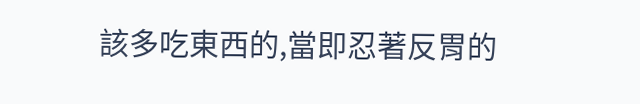該多吃東西的,當即忍著反胃的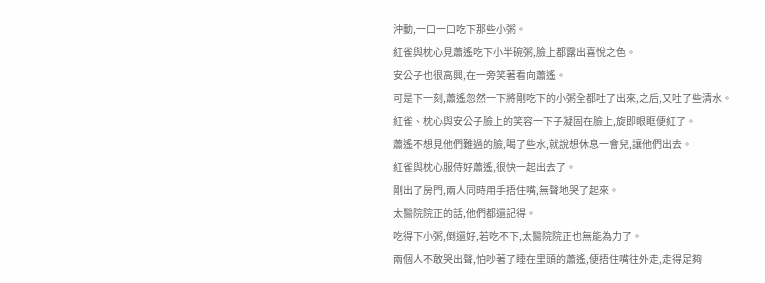沖動,一口一口吃下那些小粥。
紅雀與枕心見蕭遙吃下小半碗粥,臉上都露出喜悅之色。
安公子也很高興,在一旁笑著看向蕭遙。
可是下一刻,蕭遙忽然一下將剛吃下的小粥全都吐了出來,之后,又吐了些清水。
紅雀、枕心與安公子臉上的笑容一下子凝固在臉上,旋即眼眶便紅了。
蕭遙不想見他們難過的臉,喝了些水,就說想休息一會兒,讓他們出去。
紅雀與枕心服侍好蕭遙,很快一起出去了。
剛出了房門,兩人同時用手捂住嘴,無聲地哭了起來。
太醫院院正的話,他們都還記得。
吃得下小粥,倒還好,若吃不下,太醫院院正也無能為力了。
兩個人不敢哭出聲,怕吵著了睡在里頭的蕭遙,便捂住嘴往外走,走得足夠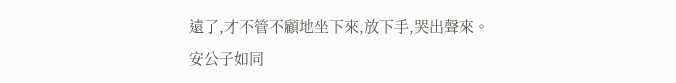遠了,才不管不顧地坐下來,放下手,哭出聲來。
安公子如同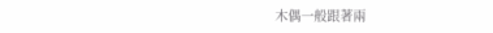木偶一般跟著兩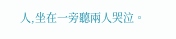人,坐在一旁聽兩人哭泣。